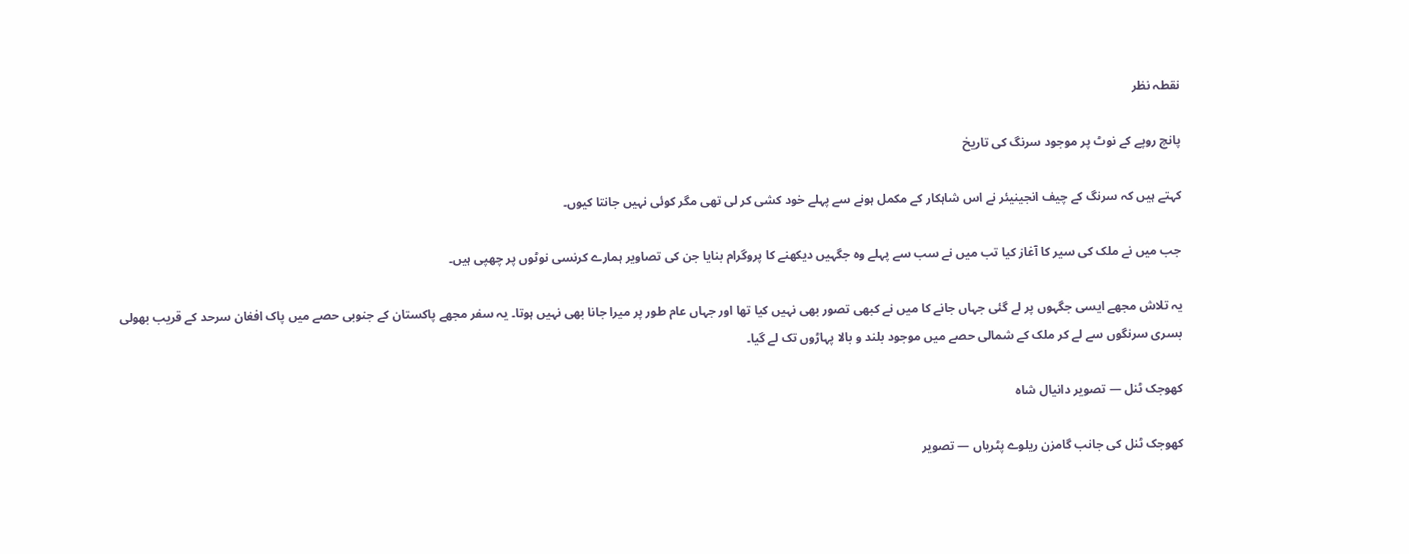نقطہ نظر

پانچ روپے کے نوٹ پر موجود سرنگ کی تاریخ

کہتے ہیں کہ سرنگ کے چیف انجینیئر نے اس شاہکار کے مکمل ہونے سے پہلے خود کشی کر لی تھی مگر کوئی نہیں جانتا کیوں۔

جب میں نے ملک کی سیر کا آغاز کیا تب میں نے سب سے پہلے وہ جگہیں دیکھنے کا پروگرام بنایا جن کی تصاویر ہمارے کرنسی نوٹوں پر چھپی ہیں۔

یہ تلاش مجھے ایسی جگہوں پر لے گئی جہاں جانے کا میں نے کبھی تصور بھی نہیں کیا تھا اور جہاں عام طور پر میرا جانا بھی نہیں ہوتا۔ یہ سفر مجھے پاکستان کے جنوبی حصے میں پاک افغان سرحد کے قریب بھولی بسری سرنگوں سے لے کر ملک کے شمالی حصے میں موجود بلند و بالا پہاڑوں تک لے گیا۔

کھوجک ٹنل — تصویر دانیال شاہ

کھوجک ٹنل کی جانب گامزن ریلوے پٹریاں — تصویر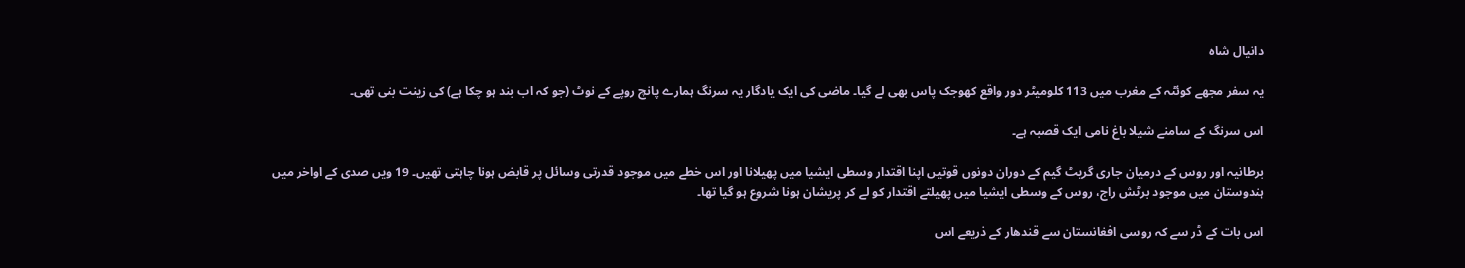دانیال شاہ

یہ سفر مجھے کوئٹہ کے مغرب میں 113 کلومیٹر دور واقع کھوجک پاس بھی لے گیا۔ ماضی کی ایک یادگار یہ سرنگ ہمارے پانچ روپے کے نوٹ (جو کہ اب بند ہو چکا ہے) کی زینت بنی تھی۔

اس سرنگ کے سامنے شیلا باغ نامی ایک قصبہ ہے۔

برطانیہ اور روس کے درمیان جاری گریٹ گیم کے دوران دونوں قوتیں اپنا اقتدار وسطی ایشیا میں پھیلانا اور اس خطے میں موجود قدرتی وسائل پر قابض ہونا چاہتی تھیں۔ 19 ویں صدی کے اواخر میں ہندوستان میں موجود برٹش راج، روس کے وسطی ایشیا میں پھیلتے اقتدار کو لے کر پریشان ہونا شروع ہو گیا تھا۔

اس بات کے ڈر سے کہ روسی افغانستان سے قندھار کے ذریعے اس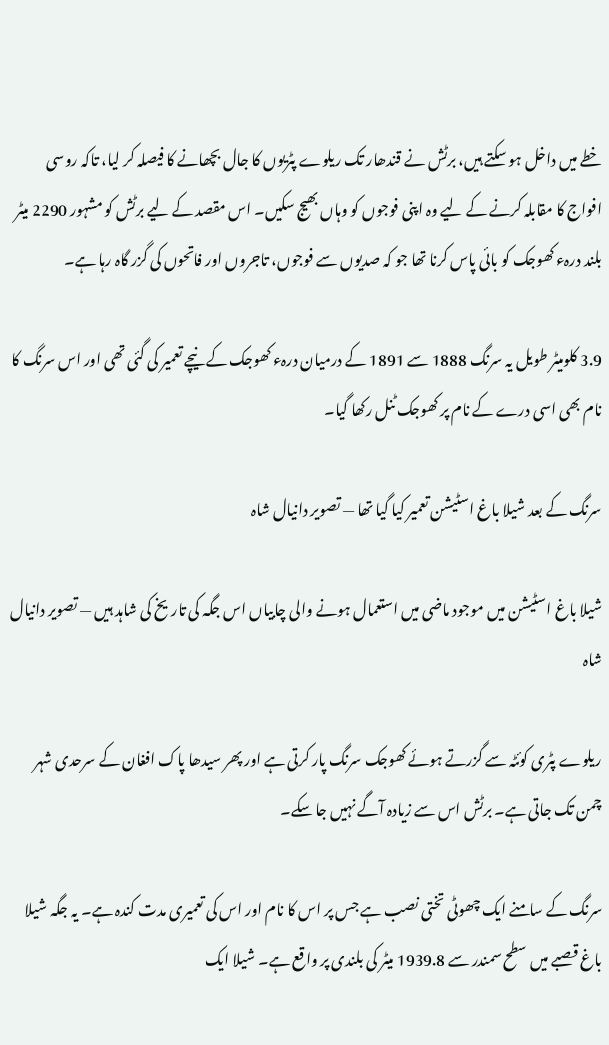خطے میں داخل ہو سکتے ہیں، برٹش نے قندھار تک ریلوے پٹریوں کا جال بچھانے کا فیصلہ کر لیا، تاکہ روسی افواج کا مقابلہ کرنے کے لیے وہ اپنی فوجوں کو وہاں بھیج سکیں۔ اس مقصد کے لیے برٹش کو مشہور 2290 میٹر بلند درہء کھوجک کو بائی پاس کرنا تھا جو کہ صدیوں سے فوجوں، تاجروں اور فاتحوں کی گزر گاہ رہا ہے۔

3.9 کلومیٹر طویل یہ سرنگ 1888 سے 1891 کے درمیان درہء کھوجک کے نیچے تعمیر کی گئی تھی اور اس سرنگ کا نام بھی اسی درے کے نام پر کھوجک ٹنل رکھا گیا۔

سرنگ کے بعد شیلا باغ اسٹیشن تعمیر کیا گیا تھا — تصویر دانیال شاہ

شیلا باغ اسٹیشن میں موجود ماضی میں استعمال ہونے والی چابیاں اس جگہ کی تاریخ کی شاہد ہیں — تصویر دانیال شاہ

ریلوے پٹری کوئٹہ سے گزرتے ہوئے کھوجک سرنگ پار کرتی ہے اور پھر سیدھا پاک افغان کے سرحدی شہر چمن تک جاتی ہے۔ برٹش اس سے زیادہ آگے نہیں جا سکے۔

سرنگ کے سامنے ایک چھوٹی تختی نصب ہے جس پر اس کا نام اور اس کی تعمیری مدت کندہ ہے۔ یہ جگہ شیلا باغ قصبے میں سطح سمندر سے 1939.8 میٹر کی بلندی پر واقع ہے۔ شیلا ایک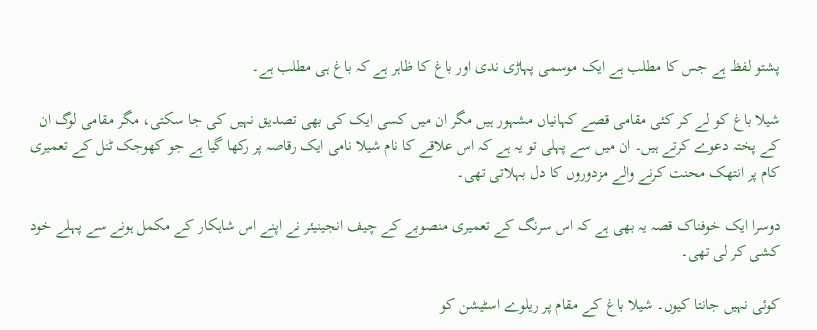پشتو لفظ ہے جس کا مطلب ہے ایک موسمی پہاڑی ندی اور باغ کا ظاہر ہے کہ باغ ہی مطلب ہے۔

شیلا باغ کو لے کر کئی مقامی قصے کہانیاں مشہور ہیں مگر ان میں کسی ایک کی بھی تصدیق نہیں کی جا سکتی، مگر مقامی لوگ ان کے پختہ دعوے کرتے ہیں۔ ان میں سے پہلی تو یہ ہے کہ اس علاقے کا نام شیلا نامی ایک رقاصہ پر رکھا گیا ہے جو کھوجک ٹنل کے تعمیری کام پر انتھک محنت کرنے والے مزدوروں کا دل بہلاتی تھی۔

دوسرا ایک خوفناک قصہ یہ بھی ہے کہ اس سرنگ کے تعمیری منصوبے کے چیف انجینیئر نے اپنے اس شاہکار کے مکمل ہونے سے پہلے خود کشی کر لی تھی۔

کوئی نہیں جانتا کیوں۔ شیلا باغ کے مقام پر ریلوے اسٹیشن کو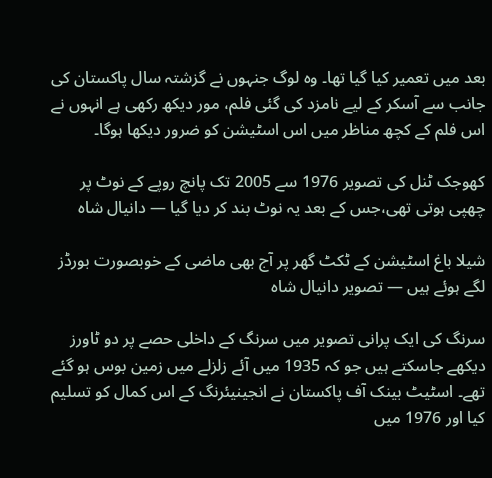بعد میں تعمیر کیا گیا تھا۔ وہ لوگ جنہوں نے گزشتہ سال پاکستان کی جانب سے آسکر کے لیے نامزد کی گئی فلم، مور دیکھ رکھی ہے انہوں نے اس فلم کے کچھ مناظر میں اس اسٹیشن کو ضرور دیکھا ہوگا۔

کھوجک ٹنل کی تصویر 1976 سے 2005 تک پانچ روپے کے نوٹ پر چھپی ہوتی تھی،جس کے بعد یہ نوٹ بند کر دیا گیا — دانیال شاہ

شیلا باغ اسٹیشن کے ٹکٹ گھر پر آج بھی ماضی کے خوبصورت بورڈز لگے ہوئے ہیں — تصویر دانیال شاہ

سرنگ کی ایک پرانی تصویر میں سرنگ کے داخلی حصے پر دو ٹاورز دیکھے جاسکتے ہیں جو کہ 1935 میں آئے زلزلے میں زمین بوس ہو گئے تھے۔ اسٹیٹ بینک آف پاکستان نے انجینیئرنگ کے اس کمال کو تسلیم کیا اور 1976 میں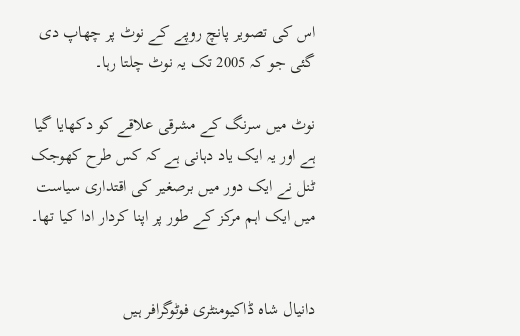اس کی تصویر پانچ روپے کے نوٹ پر چھاپ دی گئی جو کہ 2005 تک یہ نوٹ چلتا رہا۔

نوٹ میں سرنگ کے مشرقی علاقے کو دکھایا گیا ہے اور یہ ایک یاد دہانی ہے کہ کس طرح کھوجک ٹنل نے ایک دور میں برصغیر کی اقتداری سیاست میں ایک اہم مرکز کے طور پر اپنا کردار ادا کیا تھا۔


دانیال شاہ ڈاکیومنٹری فوٹوگرافر ہیں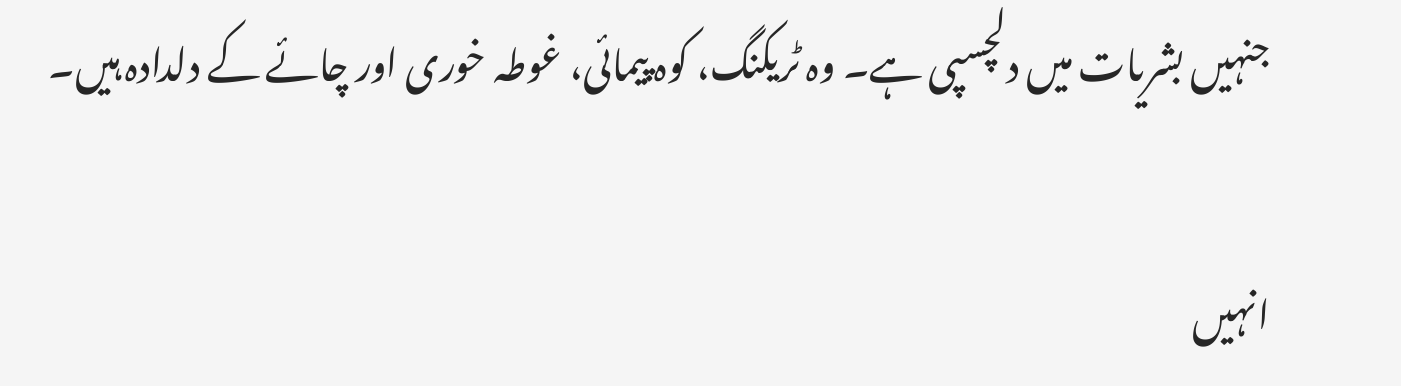جنہیں بشریات میں دلچسپی ہے۔ وہ ٹریکنگ، کوہ پیمائی، غوطہ خوری اور چائے کے دلدادہ ہیں۔

انہیں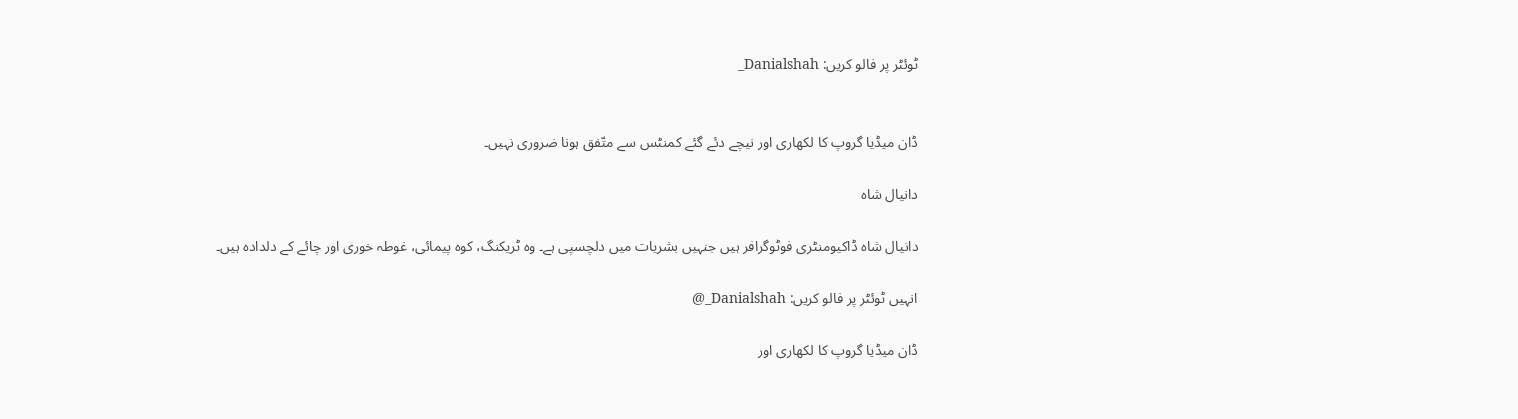ٹوئٹر پر فالو کریں: Danialshah_


ڈان میڈیا گروپ کا لکھاری اور نیچے دئے گئے کمنٹس سے متّفق ہونا ضروری نہیں۔

دانیال شاہ

دانیال شاہ ڈاکیومنٹری فوٹوگرافر ہیں جنہیں بشریات میں دلچسپی ہے۔ وہ ٹریکنگ، کوہ پیمائی، غوطہ خوری اور چائے کے دلدادہ ہیں۔

انہیں ٹوئٹر پر فالو کریں: Danialshah_@

ڈان میڈیا گروپ کا لکھاری اور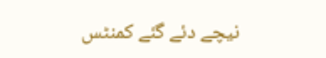نیچے دئے گئے کمنٹس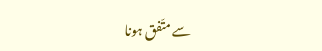سے متّفق ہونا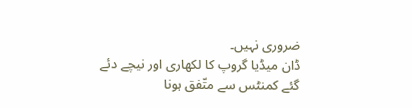ضروری نہیں۔
ڈان میڈیا گروپ کا لکھاری اور نیچے دئے گئے کمنٹس سے متّفق ہونا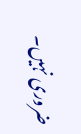ضروری نہیں۔